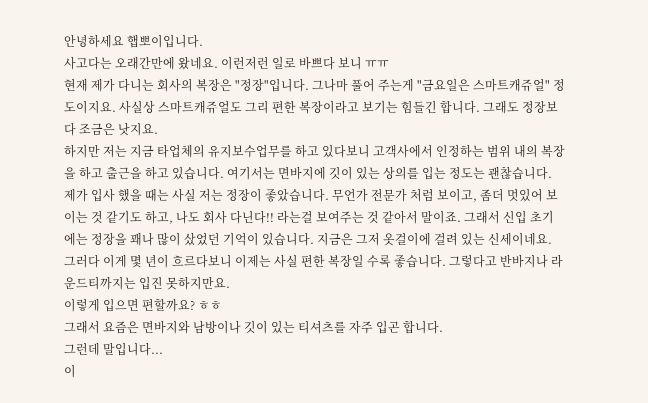안녕하세요 햅뽀이입니다.
사고다는 오래간만에 왔네요. 이런저런 일로 바쁘다 보니 ㅠㅠ
현재 제가 다니는 회사의 복장은 "정장"입니다. 그나마 풀어 주는게 "금요일은 스마트캐쥬얼" 정도이지요. 사실상 스마트캐쥬얼도 그리 편한 복장이라고 보기는 힘들긴 합니다. 그래도 정장보다 조금은 낫지요.
하지만 저는 지금 타업체의 유지보수업무를 하고 있다보니 고객사에서 인정하는 범위 내의 복장을 하고 출근을 하고 있습니다. 여기서는 면바지에 깃이 있는 상의를 입는 정도는 괜찮습니다.
제가 입사 했을 때는 사실 저는 정장이 좋았습니다. 무언가 전문가 처럼 보이고, 좀더 멋있어 보이는 것 같기도 하고, 나도 회사 다닌다!! 라는걸 보여주는 것 같아서 말이죠. 그래서 신입 초기에는 정장을 꽤나 많이 샀었던 기억이 있습니다. 지금은 그저 옷걸이에 걸려 있는 신세이네요.
그러다 이게 몇 년이 흐르다보니 이제는 사실 편한 복장일 수록 좋습니다. 그렇다고 반바지나 라운드티까지는 입진 못하지만요.
이렇게 입으면 편할까요? ㅎㅎ
그래서 요즘은 면바지와 남방이나 깃이 있는 티셔츠를 자주 입곤 합니다.
그런데 말입니다...
이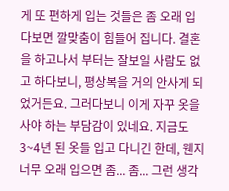게 또 편하게 입는 것들은 좀 오래 입다보면 깔맞춤이 힘들어 집니다. 결혼을 하고나서 부터는 잘보일 사람도 없고 하다보니, 평상복을 거의 안사게 되었거든요. 그러다보니 이게 자꾸 옷을 사야 하는 부담감이 있네요. 지금도 3~4년 된 옷들 입고 다니긴 한데, 웬지 너무 오래 입으면 좀... 좀... 그런 생각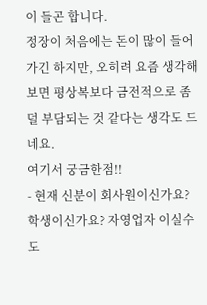이 들곤 합니다.
정장이 처음에는 돈이 많이 들어가긴 하지만, 오히려 요즘 생각해보면 평상복보다 금전적으로 좀 덜 부담되는 것 같다는 생각도 드네요.
여기서 궁금한점!!
- 현재 신분이 회사원이신가요? 학생이신가요? 자영업자 이실수도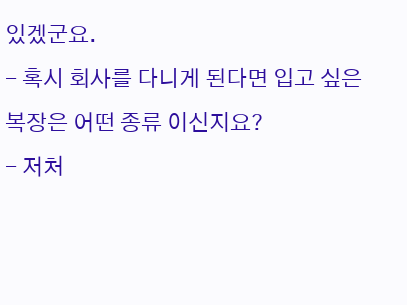있겠군요.
- 혹시 회사를 다니게 된다면 입고 싶은 복장은 어떤 종류 이신지요?
- 저처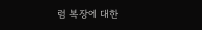럼 복장에 대한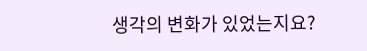생각의 변화가 있었는지요?